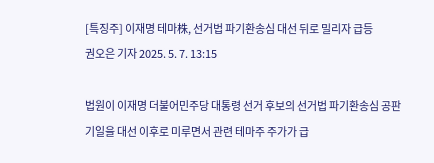[특징주] 이재명 테마株, 선거법 파기환송심 대선 뒤로 밀리자 급등
권오은 기자 2025. 5. 7. 13:15

법원이 이재명 더불어민주당 대통령 선거 후보의 선거법 파기환송심 공판기일을 대선 이후로 미루면서 관련 테마주 주가가 급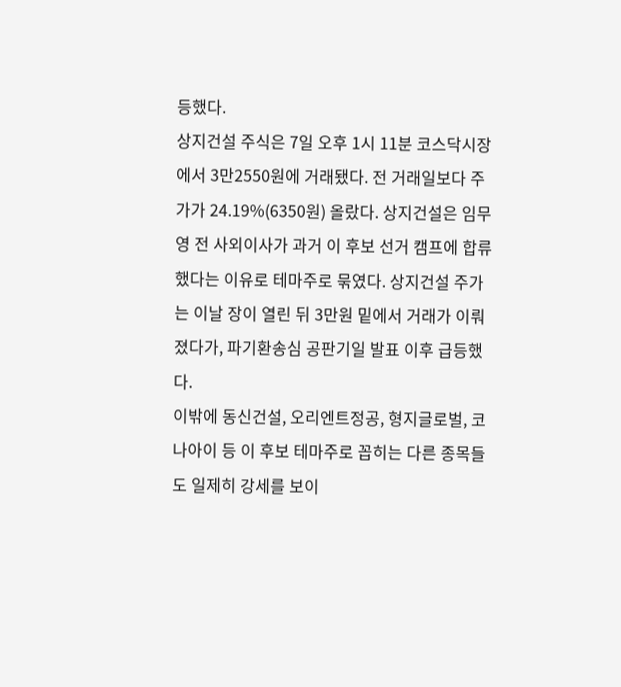등했다.
상지건설 주식은 7일 오후 1시 11분 코스닥시장에서 3만2550원에 거래됐다. 전 거래일보다 주가가 24.19%(6350원) 올랐다. 상지건설은 임무영 전 사외이사가 과거 이 후보 선거 캠프에 합류했다는 이유로 테마주로 묶였다. 상지건설 주가는 이날 장이 열린 뒤 3만원 밑에서 거래가 이뤄졌다가, 파기환송심 공판기일 발표 이후 급등했다.
이밖에 동신건설, 오리엔트정공, 형지글로벌, 코나아이 등 이 후보 테마주로 꼽히는 다른 종목들도 일제히 강세를 보이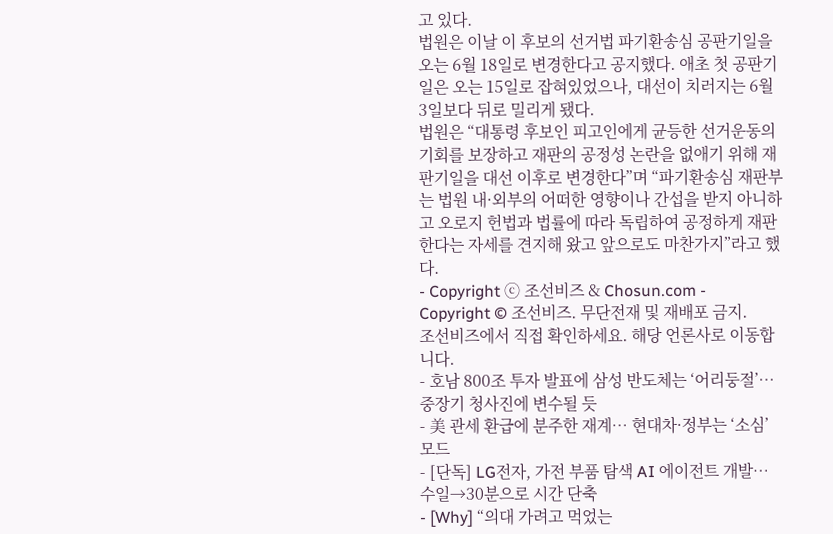고 있다.
법원은 이날 이 후보의 선거법 파기환송심 공판기일을 오는 6월 18일로 변경한다고 공지했다. 애초 첫 공판기일은 오는 15일로 잡혀있었으나, 대선이 치러지는 6월 3일보다 뒤로 밀리게 됐다.
법원은 “대통령 후보인 피고인에게 균등한 선거운동의 기회를 보장하고 재판의 공정성 논란을 없애기 위해 재판기일을 대선 이후로 변경한다”며 “파기환송심 재판부는 법원 내·외부의 어떠한 영향이나 간섭을 받지 아니하고 오로지 헌법과 법률에 따라 독립하여 공정하게 재판한다는 자세를 견지해 왔고 앞으로도 마찬가지”라고 했다.
- Copyright ⓒ 조선비즈 & Chosun.com -
Copyright © 조선비즈. 무단전재 및 재배포 금지.
조선비즈에서 직접 확인하세요. 해당 언론사로 이동합니다.
- 호남 800조 투자 발표에 삼성 반도체는 ‘어리둥절’… 중장기 청사진에 변수될 듯
- 美 관세 환급에 분주한 재계… 현대차·정부는 ‘소심’ 모드
- [단독] LG전자, 가전 부품 탐색 AI 에이전트 개발… 수일→30분으로 시간 단축
- [Why] “의대 가려고 먹었는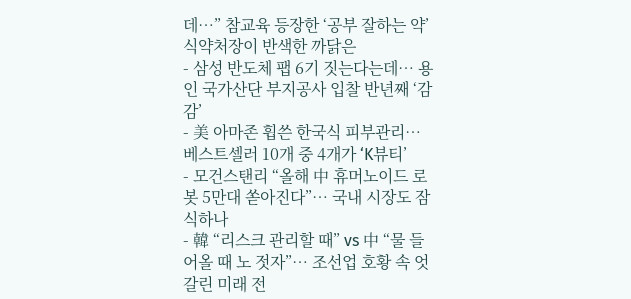데…” 참교육 등장한 ‘공부 잘하는 약’ 식약처장이 반색한 까닭은
- 삼성 반도체 팹 6기 짓는다는데… 용인 국가산단 부지공사 입찰 반년째 ‘감감’
- 美 아마존 휩쓴 한국식 피부관리… 베스트셀러 10개 중 4개가 ‘K뷰티’
- 모건스탠리 “올해 中 휴머노이드 로봇 5만대 쏟아진다”… 국내 시장도 잠식하나
- 韓 “리스크 관리할 때” vs 中 “물 들어올 때 노 젓자”… 조선업 호황 속 엇갈린 미래 전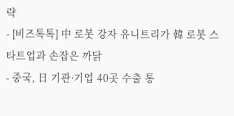략
- [비즈톡톡] 中 로봇 강자 유니트리가 韓 로봇 스타트업과 손잡은 까닭
- 중국, 日 기관·기업 40곳 수출 통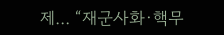제… “재군사화·핵무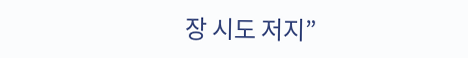장 시도 저지”